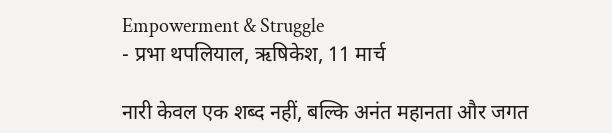Empowerment & Struggle
- प्रभा थपलियाल, ऋषिकेश, 11 मार्च

नारी केवल एक शब्द नहीं, बल्कि अनंत महानता और जगत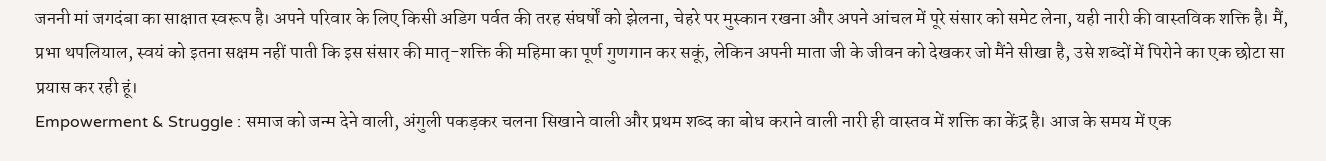जननी मां जगदंबा का साक्षात स्वरूप है। अपने परिवार के लिए किसी अडिग पर्वत की तरह संघर्षों को झेलना, चेहरे पर मुस्कान रखना और अपने आंचल में पूरे संसार को समेट लेना, यही नारी की वास्तविक शक्ति है। मैं, प्रभा थपलियाल, स्वयं को इतना सक्षम नहीं पाती कि इस संसार की मातृ-शक्ति की महिमा का पूर्ण गुणगान कर सकूं, लेकिन अपनी माता जी के जीवन को देखकर जो मैंने सीखा है, उसे शब्दों में पिरोने का एक छोटा सा प्रयास कर रही हूं।
Empowerment & Struggle : समाज को जन्म देने वाली, अंगुली पकड़कर चलना सिखाने वाली और प्रथम शब्द का बोध कराने वाली नारी ही वास्तव में शक्ति का केंद्र है। आज के समय में एक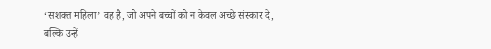‘सशक्त महिला’ वह है, जो अपने बच्चों को न केवल अच्छे संस्कार दे, बल्कि उन्हें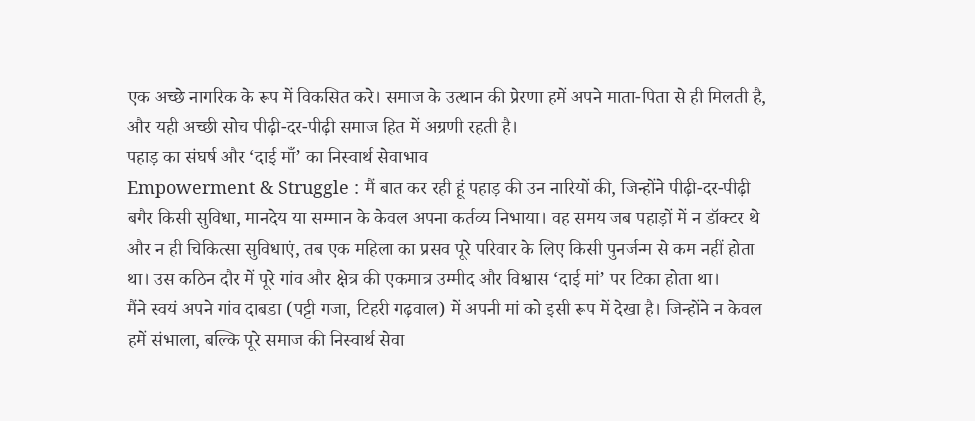एक अच्छे नागरिक के रूप में विकसित करे। समाज के उत्थान की प्रेरणा हमें अपने माता-पिता से ही मिलती है, और यही अच्छी सोच पीढ़ी-दर-पीढ़ी समाज हित में अग्रणी रहती है।
पहाड़ का संघर्ष और ‘दाई माँ’ का निस्वार्थ सेवाभाव
Empowerment & Struggle : मैं बात कर रही हूं पहाड़ की उन नारियों की, जिन्होंने पीढ़ी-दर-पीढ़ी बगैर किसी सुविधा, मानदेय या सम्मान के केवल अपना कर्तव्य निभाया। वह समय जब पहाड़ों में न डॉक्टर थे और न ही चिकित्सा सुविधाएं, तब एक महिला का प्रसव पूरे परिवार के लिए किसी पुनर्जन्म से कम नहीं होता था। उस कठिन दौर में पूरे गांव और क्षेत्र की एकमात्र उम्मीद और विश्वास ‘दाई मां’ पर टिका होता था।
मैंने स्वयं अपने गांव दाबडा (पट्टी गजा, टिहरी गढ़वाल) में अपनी मां को इसी रूप में देखा है। जिन्होंने न केवल हमें संभाला, बल्कि पूरे समाज की निस्वार्थ सेवा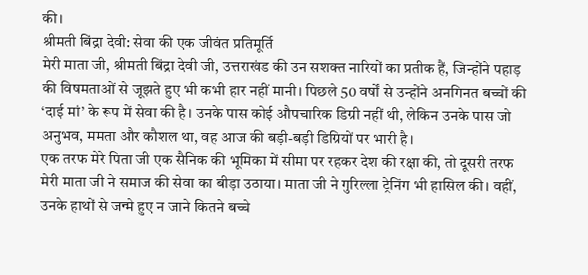की।
श्रीमती बिंद्रा देवी: सेवा की एक जीवंत प्रतिमूर्ति
मेरी माता जी, श्रीमती बिंद्रा देवी जी, उत्तराखंड की उन सशक्त नारियों का प्रतीक हैं, जिन्होंने पहाड़ की विषमताओं से जूझते हुए भी कभी हार नहीं मानी। पिछले 50 वर्षों से उन्होंने अनगिनत बच्चों की ‘दाई मां’ के रूप में सेवा की है। उनके पास कोई औपचारिक डिग्री नहीं थी, लेकिन उनके पास जो अनुभव, ममता और कौशल था, वह आज की बड़ी-बड़ी डिग्रियों पर भारी है।
एक तरफ मेरे पिता जी एक सैनिक की भूमिका में सीमा पर रहकर देश की रक्षा की, तो दूसरी तरफ मेरी माता जी ने समाज की सेवा का बीड़ा उठाया। माता जी ने गुरिल्ला ट्रेनिंग भी हासिल की। वहीं, उनके हाथों से जन्मे हुए न जाने कितने बच्चे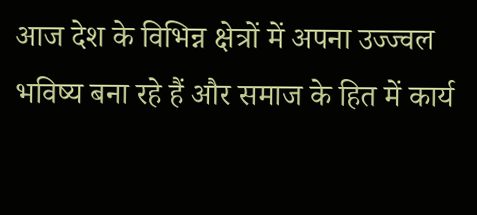आज देश के विभिन्न क्षेत्रों में अपना उज्ज्वल भविष्य बना रहे हैं और समाज के हित में कार्य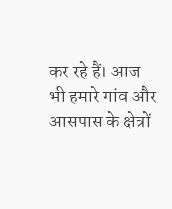कर रहे हैं। आज भी हमारे गांव और आसपास के क्षेत्रों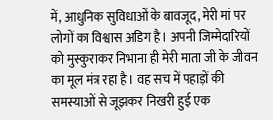में, आधुनिक सुविधाओं के बावजूद, मेरी मां पर लोगों का विश्वास अडिग है। अपनी जिम्मेदारियों को मुस्कुराकर निभाना ही मेरी माता जी के जीवन का मूल मंत्र रहा है। वह सच में पहाड़ों की समस्याओं से जूझकर निखरी हुई एक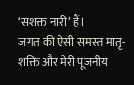‘सशक्त नारी’ हैं।
जगत की ऐसी समस्त मातृ-शक्ति और मेरी पूजनीय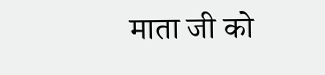माता जी को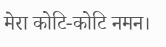मेरा कोटि-कोटि नमन।